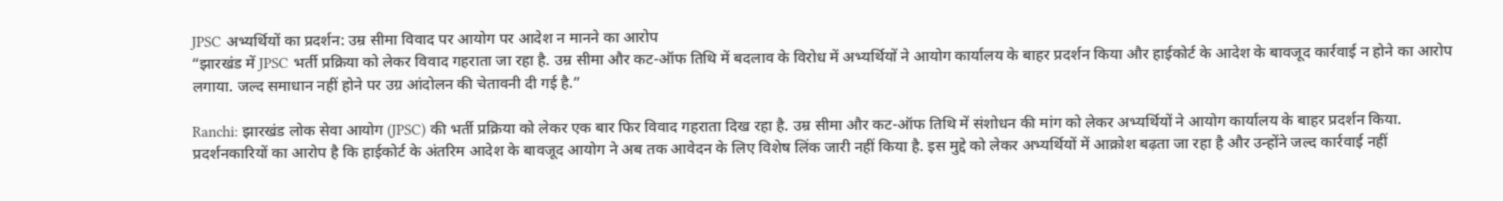JPSC अभ्यर्थियों का प्रदर्शन: उम्र सीमा विवाद पर आयोग पर आदेश न मानने का आरोप
“झारखंड में JPSC भर्ती प्रक्रिया को लेकर विवाद गहराता जा रहा है. उम्र सीमा और कट-ऑफ तिथि में बदलाव के विरोध में अभ्यर्थियों ने आयोग कार्यालय के बाहर प्रदर्शन किया और हाईकोर्ट के आदेश के बावजूद कार्रवाई न होने का आरोप लगाया. जल्द समाधान नहीं होने पर उग्र आंदोलन की चेतावनी दी गई है.”

Ranchi: झारखंड लोक सेवा आयोग (JPSC) की भर्ती प्रक्रिया को लेकर एक बार फिर विवाद गहराता दिख रहा है. उम्र सीमा और कट-ऑफ तिथि में संशोधन की मांग को लेकर अभ्यर्थियों ने आयोग कार्यालय के बाहर प्रदर्शन किया. प्रदर्शनकारियों का आरोप है कि हाईकोर्ट के अंतरिम आदेश के बावजूद आयोग ने अब तक आवेदन के लिए विशेष लिंक जारी नहीं किया है. इस मुद्दे को लेकर अभ्यर्थियों में आक्रोश बढ़ता जा रहा है और उन्होंने जल्द कार्रवाई नहीं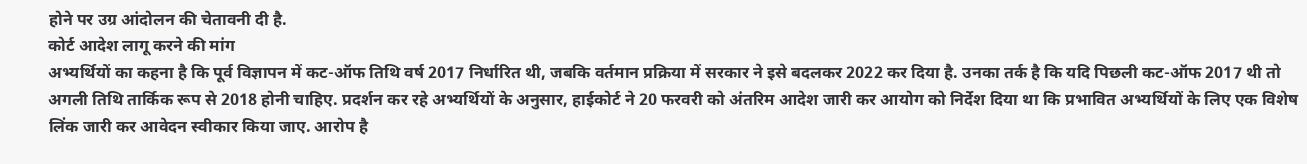होने पर उग्र आंदोलन की चेतावनी दी है.
कोर्ट आदेश लागू करने की मांग
अभ्यर्थियों का कहना है कि पूर्व विज्ञापन में कट-ऑफ तिथि वर्ष 2017 निर्धारित थी, जबकि वर्तमान प्रक्रिया में सरकार ने इसे बदलकर 2022 कर दिया है. उनका तर्क है कि यदि पिछली कट-ऑफ 2017 थी तो अगली तिथि तार्किक रूप से 2018 होनी चाहिए. प्रदर्शन कर रहे अभ्यर्थियों के अनुसार, हाईकोर्ट ने 20 फरवरी को अंतरिम आदेश जारी कर आयोग को निर्देश दिया था कि प्रभावित अभ्यर्थियों के लिए एक विशेष लिंक जारी कर आवेदन स्वीकार किया जाए. आरोप है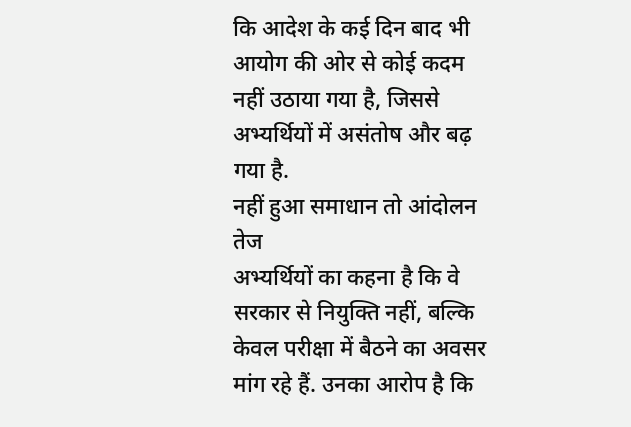कि आदेश के कई दिन बाद भी आयोग की ओर से कोई कदम नहीं उठाया गया है, जिससे अभ्यर्थियों में असंतोष और बढ़ गया है.
नहीं हुआ समाधान तो आंदोलन तेज
अभ्यर्थियों का कहना है कि वे सरकार से नियुक्ति नहीं, बल्कि केवल परीक्षा में बैठने का अवसर मांग रहे हैं. उनका आरोप है कि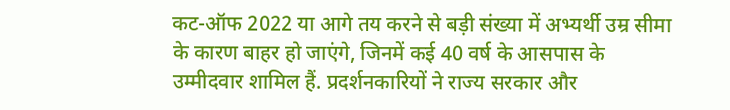कट-ऑफ 2022 या आगे तय करने से बड़ी संख्या में अभ्यर्थी उम्र सीमा के कारण बाहर हो जाएंगे, जिनमें कई 40 वर्ष के आसपास के उम्मीदवार शामिल हैं. प्रदर्शनकारियों ने राज्य सरकार और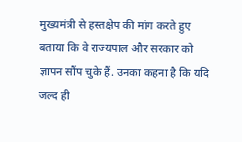मुख्यमंत्री से हस्तक्षेप की मांग करते हुए बताया कि वे राज्यपाल और सरकार को ज्ञापन सौंप चुके हैं. उनका कहना है कि यदि जल्द ही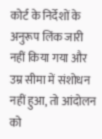कोर्ट के निर्देशों के अनुरूप लिंक जारी नहीं किया गया और उम्र सीमा में संशोधन नहीं हुआ, तो आंदोलन को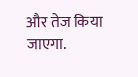और तेज किया जाएगा.